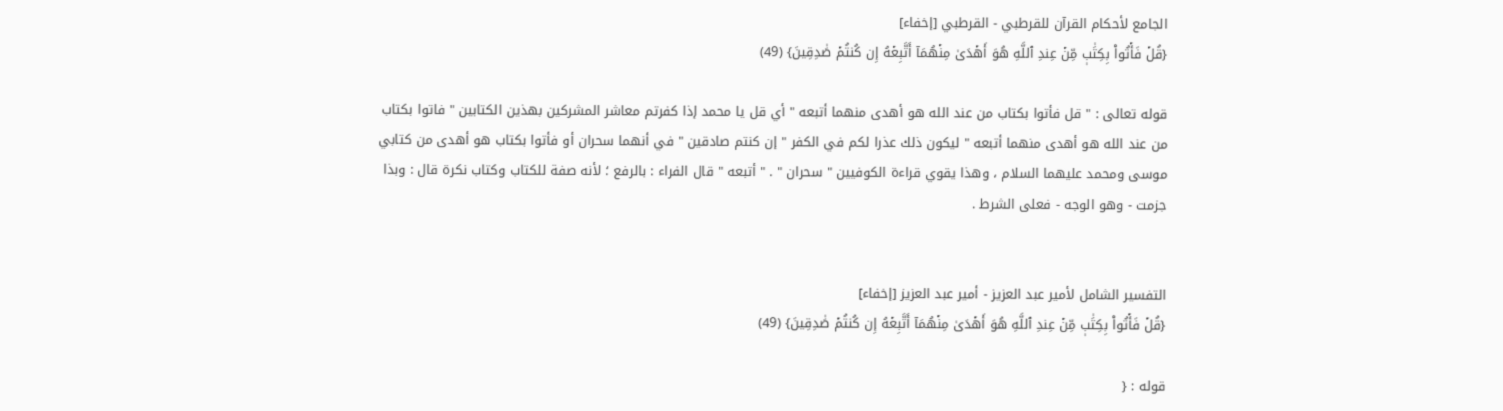الجامع لأحكام القرآن للقرطبي - القرطبي [إخفاء]
{قُلۡ فَأۡتُواْ بِكِتَٰبٖ مِّنۡ عِندِ ٱللَّهِ هُوَ أَهۡدَىٰ مِنۡهُمَآ أَتَّبِعۡهُ إِن كُنتُمۡ صَٰدِقِينَ} (49)

قوله تعالى : " قل فأتوا بكتاب من عند الله هو أهدى منهما أتبعه " أي قل يا محمد إذا كفرتم معاشر المشركين بهذين الكتابين " فاتوا بكتاب من عند الله هو أهدى منهما أتبعه " ليكون ذلك عذرا لكم في الكفر " إن كنتم صادقين " في أنهما سحران أو فأتوا بكتاب هو أهدى من كتابي موسى ومحمد عليهما السلام ، وهذا يقوي قراءة الكوفيين " سحران " . " أتبعه " قال الفراء : بالرفع ؛ لأنه صفة للكتاب وكتاب نكرة قال : وبذا جزمت - وهو الوجه - فعلى الشرط .


التفسير الشامل لأمير عبد العزيز - أمير عبد العزيز [إخفاء]
{قُلۡ فَأۡتُواْ بِكِتَٰبٖ مِّنۡ عِندِ ٱللَّهِ هُوَ أَهۡدَىٰ مِنۡهُمَآ أَتَّبِعۡهُ إِن كُنتُمۡ صَٰدِقِينَ} (49)

قوله : {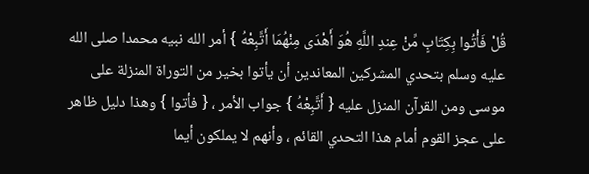قُلْ فَأْتُوا بِكِتَابٍ مِّنْ عِندِ اللَّهِ هُوَ أَهْدَى مِنْهُمَا أَتَّبِعْهُ } أمر الله نبيه محمدا صلى الله عليه وسلم بتحدي المشركين المعاندين أن يأتوا بخير من التوراة المنزلة على موسى ومن القرآن المنزل عليه { أَتَّبِعْهُ } جواب الأمر ، { فأتوا } وهذا دليل ظاهر على عجز القوم أمام هذا التحدي القائم ، وأنهم لا يملكون أيما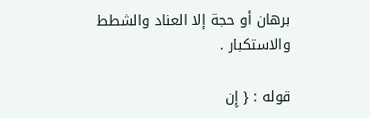برهان أو حجة إلا العناد والشطط والاستكبار .

قوله : { إِن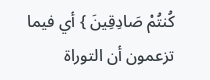كُنتُمْ صَادِقِينَ } أي فيما تزعمون أن التوراة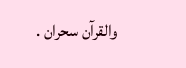والقرآن سحران .